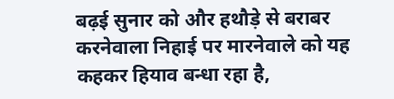बढ़ई सुनार को और हथौड़े से बराबर करनेवाला निहाई पर मारनेवाले को यह कहकर हियाव बन्धा रहा है,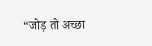“जोड़ तो अच्छा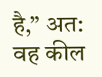है,” अत: वह कील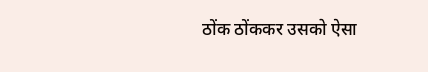ठोंक ठोंककर उसको ऐसा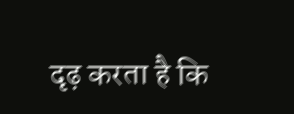दृढ़ करता है कि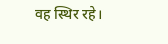वह स्थिर रहे।